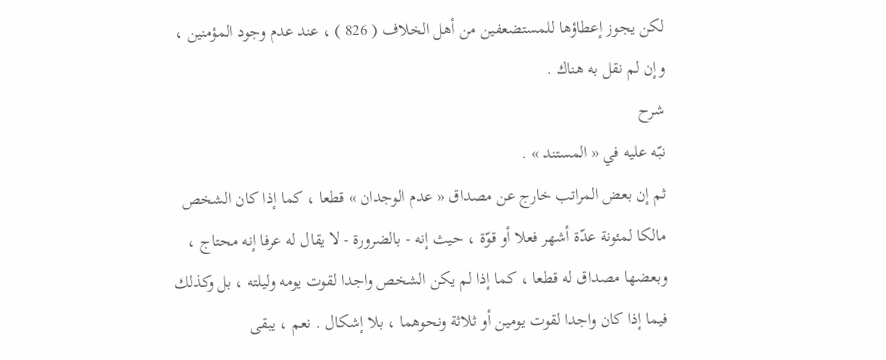لكن يجوز إعطاؤها للمستضعفين من أهل الخلاف ( 826 ) ، عند عدم وجود المؤمنين ، وإن لم نقل به هناك .
شرح
نبّه عليه في « المستند » .
ثم إن بعض المراتب خارج عن مصداق « عدم الوجدان » قطعا ، كما إذا كان الشخص مالكا لمئونة عدّة أشهر فعلا أو قوّة ، حيث إنه - بالضرورة - لا يقال له عرفا إنه محتاج ، وبعضها مصداق له قطعا ، كما إذا لم يكن الشخص واجدا لقوت يومه وليلته ، بل وكذلك فيما إذا كان واجدا لقوت يومين أو ثلاثة ونحوهما ، بلا إشكال . نعم ، يبقى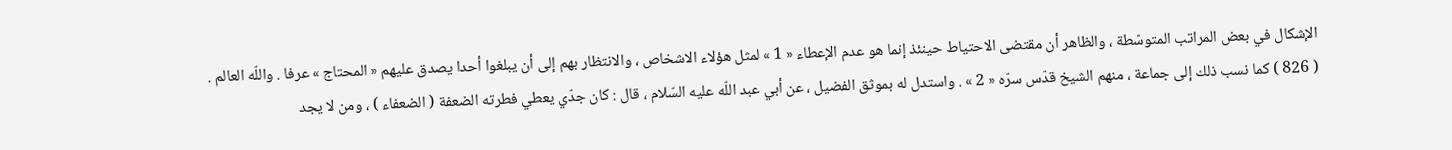الإشكال في بعض المراتب المتوسّطة ، والظاهر أن مقتضى الاحتياط حينئذ إنما هو عدم الإعطاء « 1 » لمثل هؤلاء الاشخاص ، والانتظار بهم إلى أن يبلغوا أحدا يصدق عليهم « المحتاج » عرفا . واللّه العالم .
( 826 ) كما نسب ذلك إلى جماعة ، منهم الشيخ قدّس سرّه « 2 » . واستدل له بموثق الفضيل ، عن أبي عبد اللّه عليه السّلام ، قال : كان جدّي يعطي فطرته الضعفة ( الضعفاء ) ، ومن لا يجد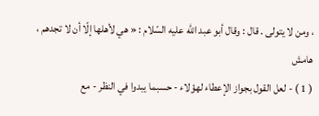، ومن لا يتولى . قال : وقال أبو عبد اللّه عليه السّلام : « هي لأهلها إلّا أن لا تجدهم ،
هامش
( 1 ) - لعل القول بجواز الإعطاء لهؤلاء - حسبما يبدوا في النظر - مع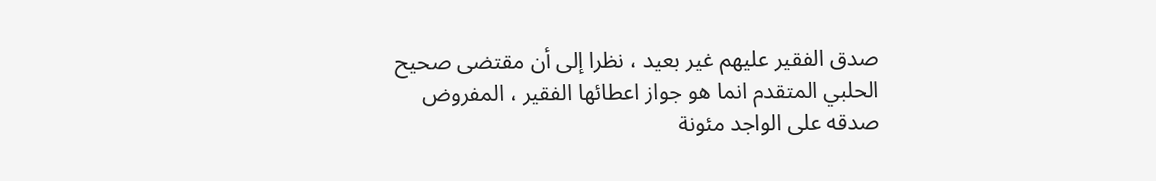صدق الفقير عليهم غير بعيد ، نظرا إلى أن مقتضى صحيح الحلبي المتقدم انما هو جواز اعطائها الفقير ، المفروض صدقه على الواجد مئونة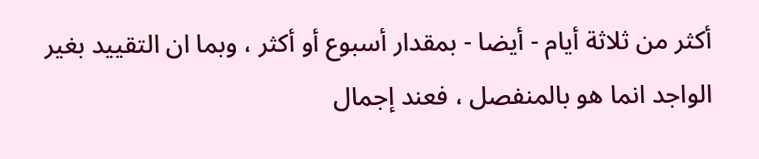أكثر من ثلاثة أيام - أيضا - بمقدار أسبوع أو أكثر ، وبما ان التقييد بغير الواجد انما هو بالمنفصل ، فعند إجمال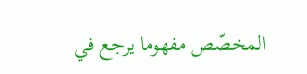المخصّص مفهوما يرجع في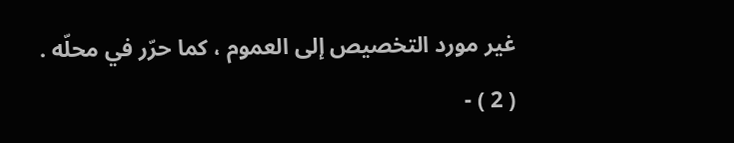غير مورد التخصيص إلى العموم ، كما حرّر في محلّه .
( 2 ) -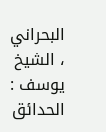البحراني ، الشيخ يوسف : الحدائق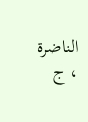الناضرة ، ج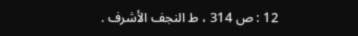12 : ص 314 ، ط النجف الأشرف .